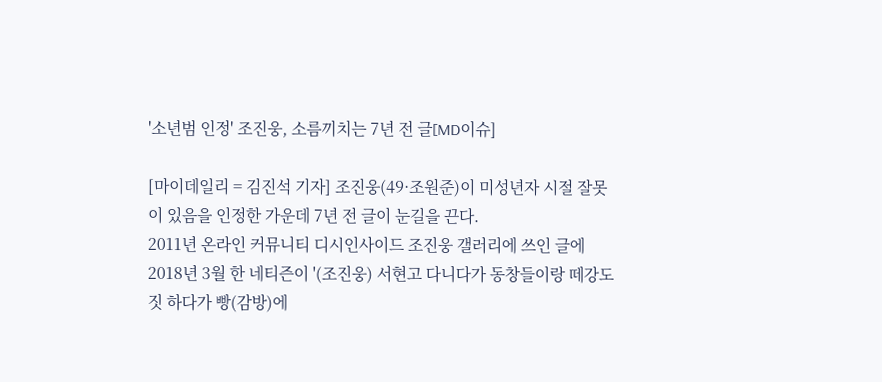'소년범 인정' 조진웅, 소름끼치는 7년 전 글[MD이슈]

[마이데일리 = 김진석 기자] 조진웅(49·조원준)이 미성년자 시절 잘못이 있음을 인정한 가운데 7년 전 글이 눈길을 끈다.
2011년 온라인 커뮤니티 디시인사이드 조진웅 갤러리에 쓰인 글에 2018년 3월 한 네티즌이 '(조진웅) 서현고 다니다가 동창들이랑 떼강도 짓 하다가 빵(감방)에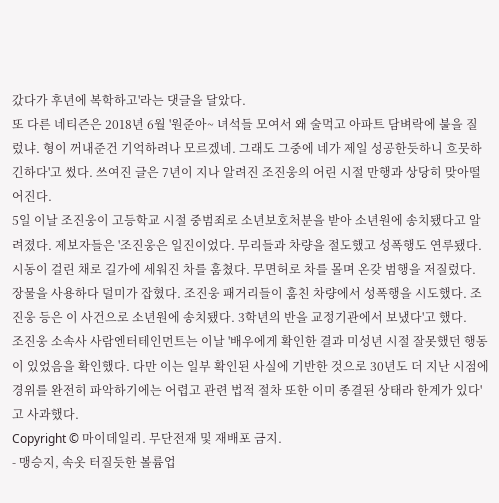갔다가 후년에 복학하고'라는 댓글을 달았다.
또 다른 네티즌은 2018년 6월 '원준아~ 녀석들 모여서 왜 술먹고 아파트 담벼락에 불을 질렀냐. 형이 꺼내준건 기억하려나 모르겠네. 그래도 그중에 네가 제일 성공한듯하니 흐뭇하긴하다'고 썼다. 쓰여진 글은 7년이 지나 알려진 조진웅의 어린 시절 만행과 상당히 맞아떨어진다.
5일 이날 조진웅이 고등학교 시절 중범죄로 소년보호처분을 받아 소년원에 송치됐다고 알려졌다. 제보자들은 '조진웅은 일진이었다. 무리들과 차량을 절도했고 성폭행도 연루됐다. 시동이 걸린 채로 길가에 세워진 차를 훔쳤다. 무면허로 차를 몰며 온갖 범행을 저질렀다. 장물을 사용하다 덜미가 잡혔다. 조진웅 패거리들이 훔친 차량에서 성폭행을 시도했다. 조진웅 등은 이 사건으로 소년원에 송치됐다. 3학년의 반을 교정기관에서 보냈다'고 했다.
조진웅 소속사 사람엔터테인먼트는 이날 '배우에게 확인한 결과 미성년 시절 잘못했던 행동이 있었음을 확인했다. 다만 이는 일부 확인된 사실에 기반한 것으로 30년도 더 지난 시점에 경위를 완전히 파악하기에는 어렵고 관련 법적 절차 또한 이미 종결된 상태라 한계가 있다'고 사과했다.
Copyright © 마이데일리. 무단전재 및 재배포 금지.
- 맹승지, 속옷 터질듯한 볼륨업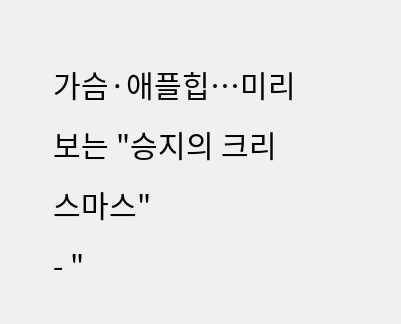가슴·애플힙…미리 보는 "승지의 크리스마스"
- "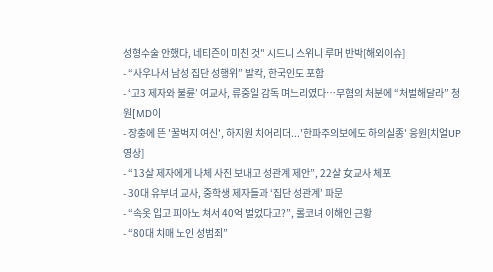성형수술 안했다, 네티즌이 미친 것" 시드니 스위니 루머 반박[해외이슈]
- “사우나서 남성 집단 성행위” 발칵, 한국인도 포함
- ‘고3 제자와 불륜’ 여교사, 류중일 감독 며느리였다…무혐의 처분에 “처벌해달라” 청원[MD이
- 장충에 뜬 '꿀벅지 여신', 하지원 치어리더...'한파주의보에도 하의실종' 응원[치얼UP영상]
- “13살 제자에게 나체 사진 보내고 성관계 제안”, 22살 女교사 체포
- 30대 유부녀 교사, 중학생 제자들과 ‘집단 성관계’ 파문
- “속옷 입고 피아노 쳐서 40억 벌었다고?”, 롤코녀 이해인 근황
- “80대 치매 노인 성범죄”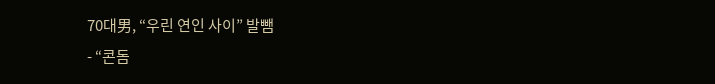70대男, “우린 연인 사이” 발뺌
- “콘돔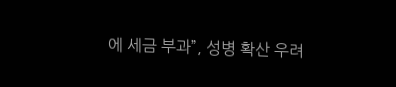에 세금 부과”, 성병 확산 우려